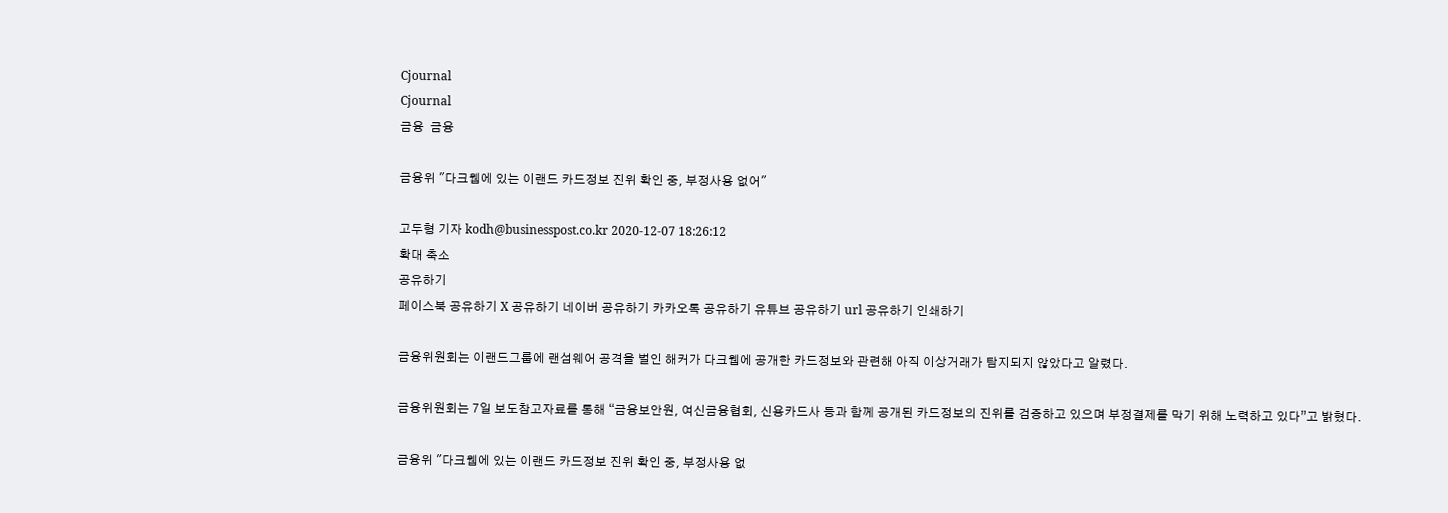Cjournal
Cjournal
금융  금융

금융위 "다크웹에 있는 이랜드 카드정보 진위 확인 중, 부정사용 없어"

고두형 기자 kodh@businesspost.co.kr 2020-12-07 18:26:12
확대 축소
공유하기
페이스북 공유하기 X 공유하기 네이버 공유하기 카카오톡 공유하기 유튜브 공유하기 url 공유하기 인쇄하기

금융위원회는 이랜드그룹에 랜섬웨어 공격을 벌인 해커가 다크웹에 공개한 카드정보와 관련해 아직 이상거래가 탐지되지 않았다고 알렸다.

금융위원회는 7일 보도참고자료를 통해 “금융보안원, 여신금융협회, 신용카드사 등과 함께 공개된 카드정보의 진위를 검증하고 있으며 부정결제를 막기 위해 노력하고 있다”고 밝혔다.

금융위 "다크웹에 있는 이랜드 카드정보 진위 확인 중, 부정사용 없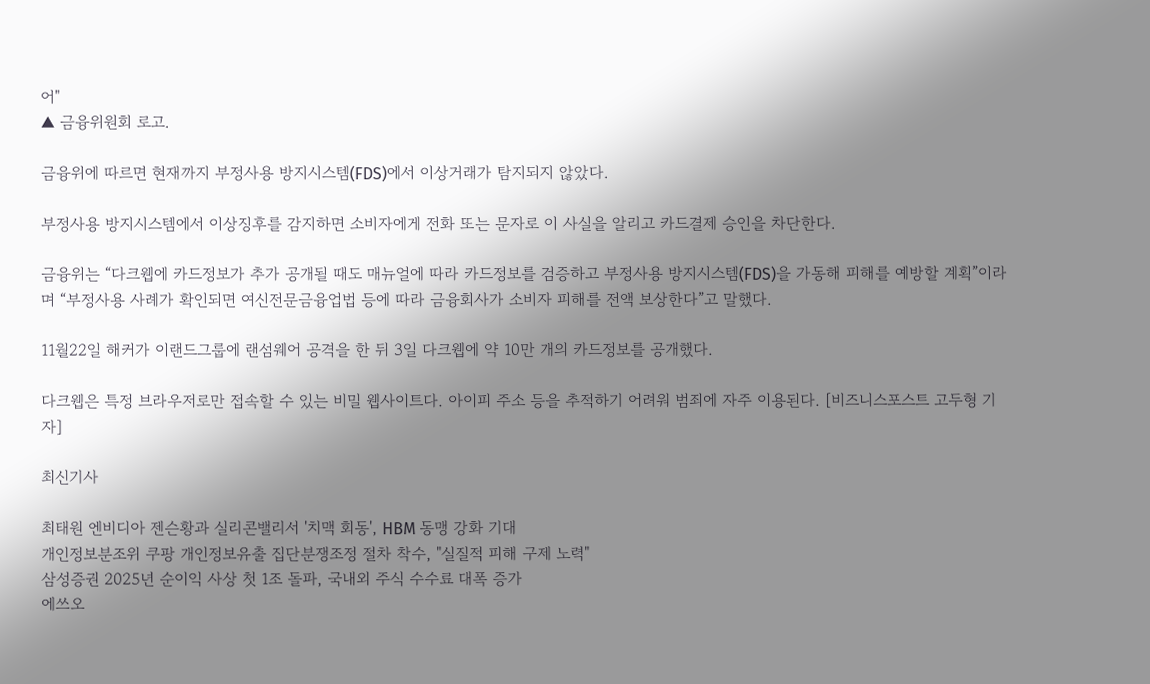어"
▲ 금융위원회 로고.

금융위에 따르면 현재까지 부정사용 방지시스템(FDS)에서 이상거래가 탐지되지 않았다.

부정사용 방지시스템에서 이상징후를 감지하면 소비자에게 전화 또는 문자로 이 사실을 알리고 카드결제 승인을 차단한다.

금융위는 “다크웹에 카드정보가 추가 공개될 때도 매뉴얼에 따라 카드정보를 검증하고 부정사용 방지시스템(FDS)을 가동해 피해를 예방할 계획”이라며 “부정사용 사례가 확인되면 여신전문금융업법 등에 따라 금융회사가 소비자 피해를 전액 보상한다”고 말했다.

11월22일 해커가 이랜드그룹에 랜섬웨어 공격을 한 뒤 3일 다크웹에 약 10만 개의 카드정보를 공개했다.

다크웹은 특정 브라우저로만 접속할 수 있는 비밀 웹사이트다. 아이피 주소 등을 추적하기 어려워 범죄에 자주 이용된다. [비즈니스포스트 고두형 기자]

최신기사

최태원 엔비디아 젠슨황과 실리콘밸리서 '치맥 회동', HBM 동맹 강화 기대
개인정보분조위 쿠팡 개인정보유출 집단분쟁조정 절차 착수, "실질적 피해 구제 노력"
삼성증권 2025년 순이익 사상 첫 1조 돌파, 국내외 주식 수수료 대폭 증가
에쓰오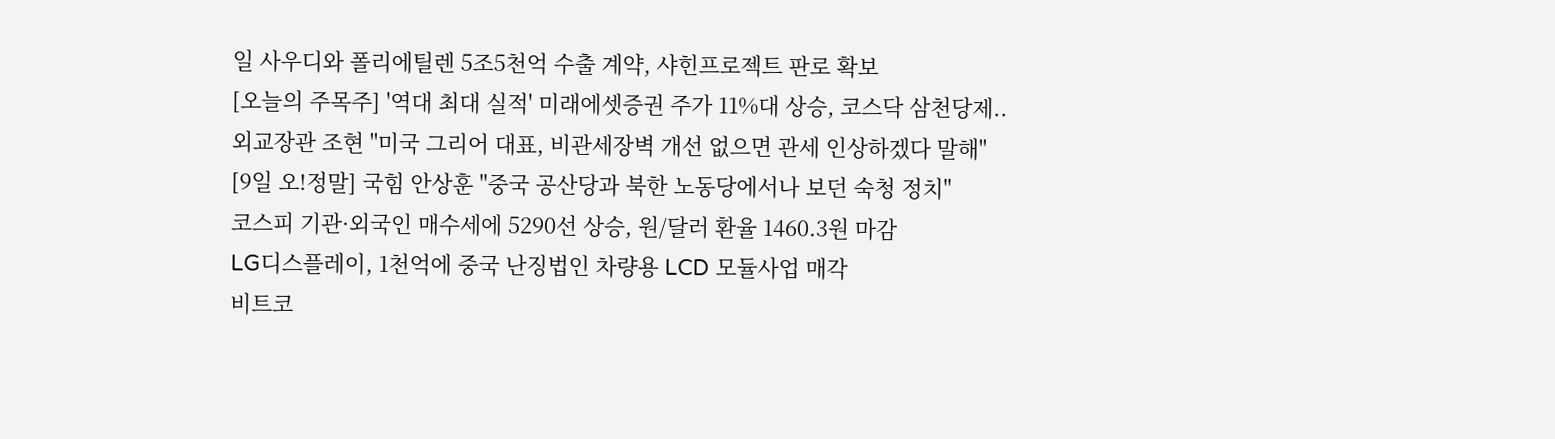일 사우디와 폴리에틸렌 5조5천억 수출 계약, 샤힌프로젝트 판로 확보
[오늘의 주목주] '역대 최대 실적' 미래에셋증권 주가 11%대 상승, 코스닥 삼천당제..
외교장관 조현 "미국 그리어 대표, 비관세장벽 개선 없으면 관세 인상하겠다 말해"
[9일 오!정말] 국힘 안상훈 "중국 공산당과 북한 노동당에서나 보던 숙청 정치"
코스피 기관·외국인 매수세에 5290선 상승, 원/달러 환율 1460.3원 마감
LG디스플레이, 1천억에 중국 난징법인 차량용 LCD 모듈사업 매각
비트코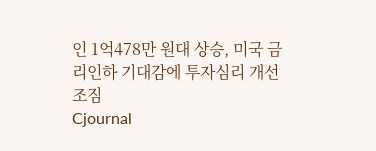인 1억478만 원대 상승, 미국 금리인하 기대감에 투자심리 개선 조짐
Cjournal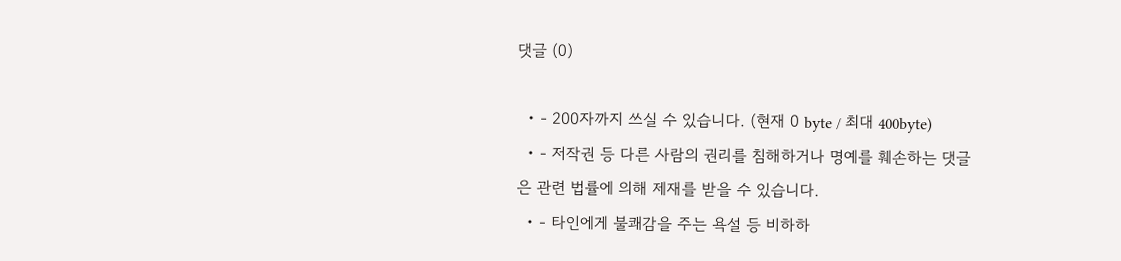댓글 (0)

  • - 200자까지 쓰실 수 있습니다. (현재 0 byte / 최대 400byte)
  • - 저작권 등 다른 사람의 권리를 침해하거나 명예를 훼손하는 댓글은 관련 법률에 의해 제재를 받을 수 있습니다.
  • - 타인에게 불쾌감을 주는 욕설 등 비하하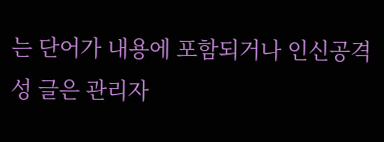는 단어가 내용에 포함되거나 인신공격성 글은 관리자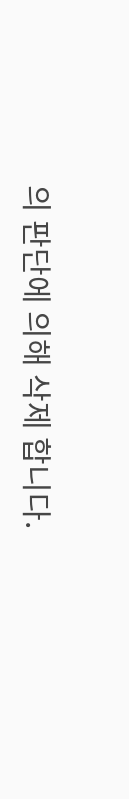의 판단에 의해 삭제 합니다.